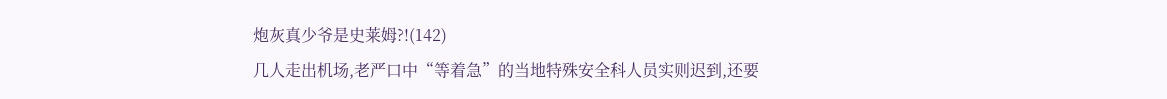炮灰真少爷是史莱姆?!(142)
几人走出机场,老严口中“等着急”的当地特殊安全科人员实则迟到,还要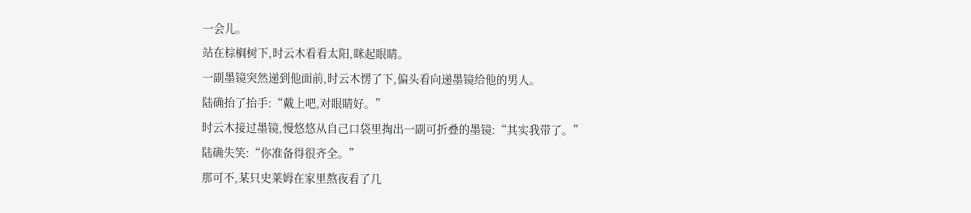一会儿。
站在棕榈树下,时云木看看太阳,眯起眼睛。
一副墨镜突然递到他面前,时云木愣了下,偏头看向递墨镜给他的男人。
陆确抬了抬手:“戴上吧,对眼睛好。”
时云木接过墨镜,慢悠悠从自己口袋里掏出一副可折叠的墨镜:“其实我带了。”
陆确失笑:“你准备得很齐全。”
那可不,某只史莱姆在家里熬夜看了几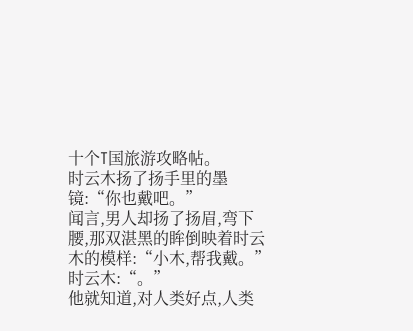十个T国旅游攻略帖。
时云木扬了扬手里的墨镜:“你也戴吧。”
闻言,男人却扬了扬眉,弯下腰,那双湛黑的眸倒映着时云木的模样:“小木,帮我戴。”
时云木:“。”
他就知道,对人类好点,人类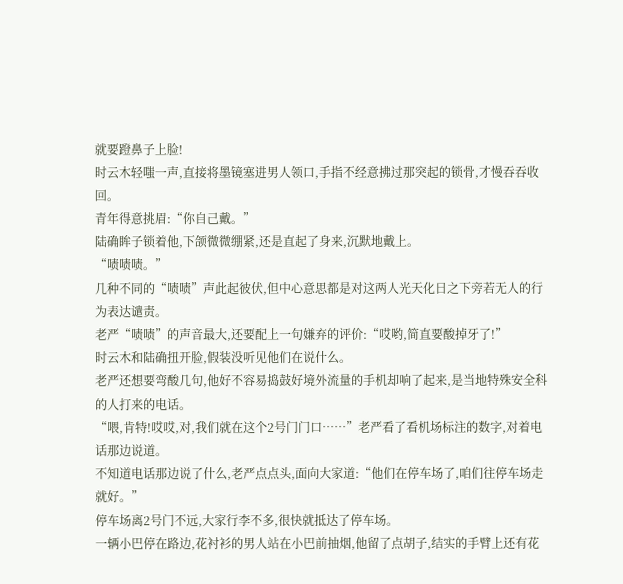就要蹬鼻子上脸!
时云木轻嗤一声,直接将墨镜塞进男人领口,手指不经意拂过那突起的锁骨,才慢吞吞收回。
青年得意挑眉:“你自己戴。”
陆确眸子锁着他,下颌微微绷紧,还是直起了身来,沉默地戴上。
“啧啧啧。”
几种不同的“啧啧”声此起彼伏,但中心意思都是对这两人光天化日之下旁若无人的行为表达谴责。
老严“啧啧”的声音最大,还要配上一句嫌弃的评价:“哎哟,简直要酸掉牙了!”
时云木和陆确扭开脸,假装没听见他们在说什么。
老严还想要弯酸几句,他好不容易捣鼓好境外流量的手机却响了起来,是当地特殊安全科的人打来的电话。
“喂,肯特!哎哎,对,我们就在这个2号门门口……”老严看了看机场标注的数字,对着电话那边说道。
不知道电话那边说了什么,老严点点头,面向大家道:“他们在停车场了,咱们往停车场走就好。”
停车场离2号门不远,大家行李不多,很快就抵达了停车场。
一辆小巴停在路边,花衬衫的男人站在小巴前抽烟,他留了点胡子,结实的手臂上还有花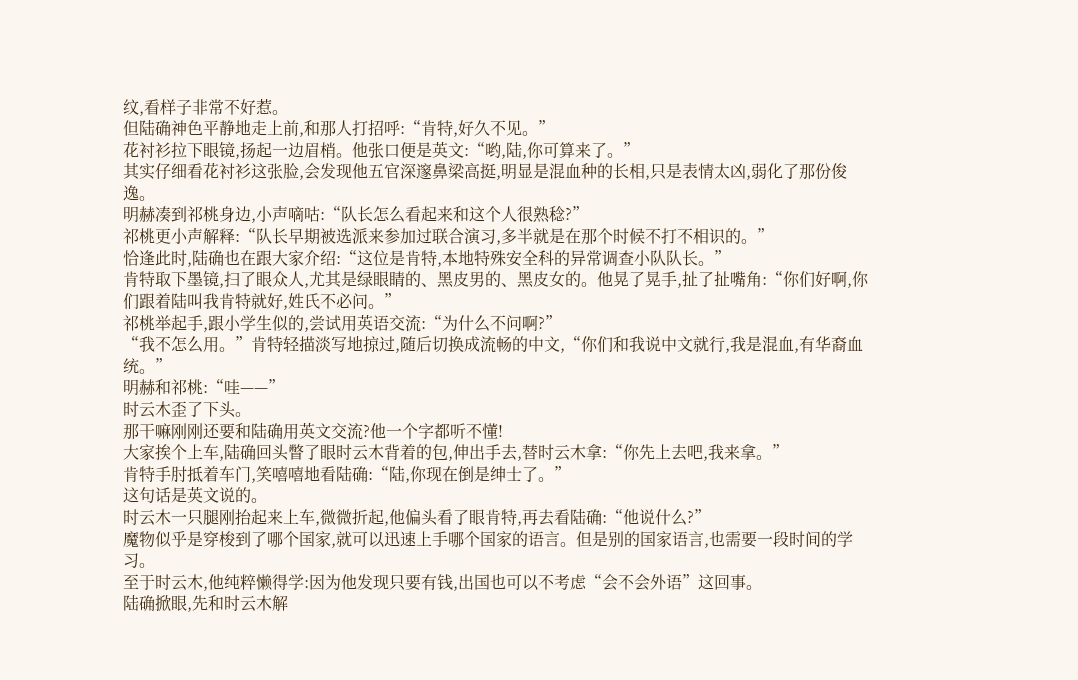纹,看样子非常不好惹。
但陆确神色平静地走上前,和那人打招呼:“肯特,好久不见。”
花衬衫拉下眼镜,扬起一边眉梢。他张口便是英文:“哟,陆,你可算来了。”
其实仔细看花衬衫这张脸,会发现他五官深邃鼻梁高挺,明显是混血种的长相,只是表情太凶,弱化了那份俊逸。
明赫凑到祁桃身边,小声嘀咕:“队长怎么看起来和这个人很熟稔?”
祁桃更小声解释:“队长早期被选派来参加过联合演习,多半就是在那个时候不打不相识的。”
恰逢此时,陆确也在跟大家介绍:“这位是肯特,本地特殊安全科的异常调查小队队长。”
肯特取下墨镜,扫了眼众人,尤其是绿眼睛的、黑皮男的、黑皮女的。他晃了晃手,扯了扯嘴角:“你们好啊,你们跟着陆叫我肯特就好,姓氏不必问。”
祁桃举起手,跟小学生似的,尝试用英语交流:“为什么不问啊?”
“我不怎么用。”肯特轻描淡写地掠过,随后切换成流畅的中文,“你们和我说中文就行,我是混血,有华裔血统。”
明赫和祁桃:“哇——”
时云木歪了下头。
那干嘛刚刚还要和陆确用英文交流?他一个字都听不懂!
大家挨个上车,陆确回头瞥了眼时云木背着的包,伸出手去,替时云木拿:“你先上去吧,我来拿。”
肯特手肘抵着车门,笑嘻嘻地看陆确:“陆,你现在倒是绅士了。”
这句话是英文说的。
时云木一只腿刚抬起来上车,微微折起,他偏头看了眼肯特,再去看陆确:“他说什么?”
魔物似乎是穿梭到了哪个国家,就可以迅速上手哪个国家的语言。但是别的国家语言,也需要一段时间的学习。
至于时云木,他纯粹懒得学:因为他发现只要有钱,出国也可以不考虑“会不会外语”这回事。
陆确掀眼,先和时云木解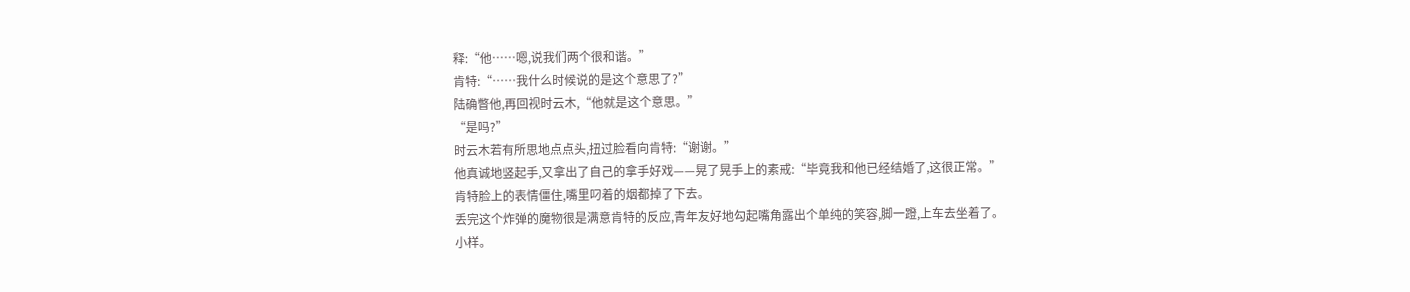释:“他……嗯,说我们两个很和谐。”
肯特:“……我什么时候说的是这个意思了?”
陆确瞥他,再回视时云木,“他就是这个意思。”
“是吗?”
时云木若有所思地点点头,扭过脸看向肯特:“谢谢。”
他真诚地竖起手,又拿出了自己的拿手好戏——晃了晃手上的素戒:“毕竟我和他已经结婚了,这很正常。”
肯特脸上的表情僵住,嘴里叼着的烟都掉了下去。
丢完这个炸弹的魔物很是满意肯特的反应,青年友好地勾起嘴角露出个单纯的笑容,脚一蹬,上车去坐着了。
小样。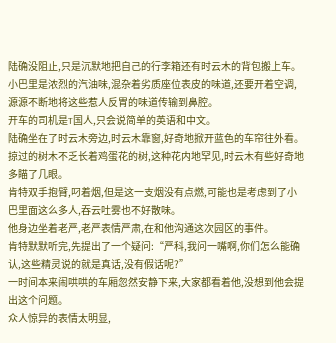陆确没阻止,只是沉默地把自己的行李箱还有时云木的背包搬上车。
小巴里是浓烈的汽油味,混杂着劣质座位表皮的味道,还要开着空调,源源不断地将这些惹人反胃的味道传输到鼻腔。
开车的司机是T国人,只会说简单的英语和中文。
陆确坐在了时云木旁边,时云木靠窗,好奇地掀开蓝色的车帘往外看。
掠过的树木不乏长着鸡蛋花的树,这种花内地罕见,时云木有些好奇地多瞄了几眼。
肯特双手抱臂,叼着烟,但是这一支烟没有点燃,可能也是考虑到了小巴里面这么多人,吞云吐雾也不好散味。
他身边坐着老严,老严表情严肃,在和他沟通这次园区的事件。
肯特默默听完,先提出了一个疑问:“严科,我问一嘴啊,你们怎么能确认,这些精灵说的就是真话,没有假话呢?”
一时间本来闹哄哄的车厢忽然安静下来,大家都看着他,没想到他会提出这个问题。
众人惊异的表情太明显,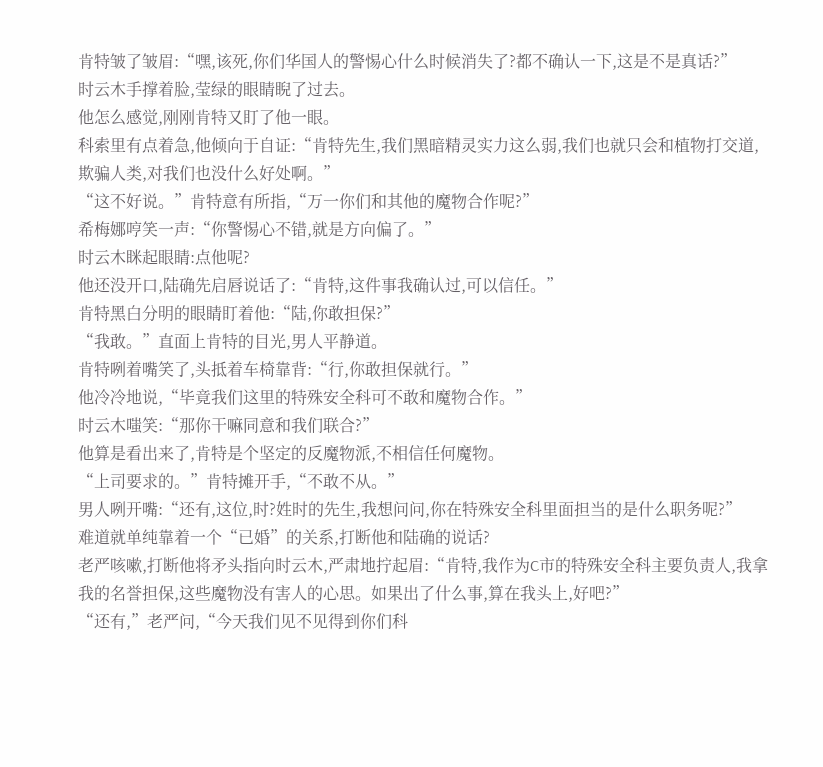肯特皱了皱眉:“嘿,该死,你们华国人的警惕心什么时候消失了?都不确认一下,这是不是真话?”
时云木手撑着脸,莹绿的眼睛睨了过去。
他怎么感觉,刚刚肯特又盯了他一眼。
科索里有点着急,他倾向于自证:“肯特先生,我们黑暗精灵实力这么弱,我们也就只会和植物打交道,欺骗人类,对我们也没什么好处啊。”
“这不好说。”肯特意有所指,“万一你们和其他的魔物合作呢?”
希梅娜哼笑一声:“你警惕心不错,就是方向偏了。”
时云木眯起眼睛:点他呢?
他还没开口,陆确先启唇说话了:“肯特,这件事我确认过,可以信任。”
肯特黑白分明的眼睛盯着他:“陆,你敢担保?”
“我敢。”直面上肯特的目光,男人平静道。
肯特咧着嘴笑了,头抵着车椅靠背:“行,你敢担保就行。”
他冷冷地说,“毕竟我们这里的特殊安全科可不敢和魔物合作。”
时云木嗤笑:“那你干嘛同意和我们联合?”
他算是看出来了,肯特是个坚定的反魔物派,不相信任何魔物。
“上司要求的。”肯特摊开手,“不敢不从。”
男人咧开嘴:“还有,这位,时?姓时的先生,我想问问,你在特殊安全科里面担当的是什么职务呢?”
难道就单纯靠着一个“已婚”的关系,打断他和陆确的说话?
老严咳嗽,打断他将矛头指向时云木,严肃地拧起眉:“肯特,我作为C市的特殊安全科主要负责人,我拿我的名誉担保,这些魔物没有害人的心思。如果出了什么事,算在我头上,好吧?”
“还有,”老严问,“今天我们见不见得到你们科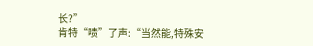长?”
肯特“啧”了声:“当然能,特殊安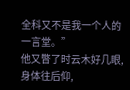全科又不是我一个人的一言堂。”
他又瞥了时云木好几眼,身体往后仰,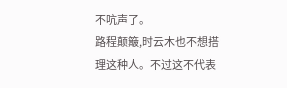不吭声了。
路程颠簸,时云木也不想搭理这种人。不过这不代表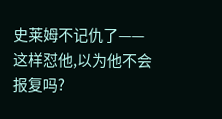史莱姆不记仇了——这样怼他,以为他不会报复吗?